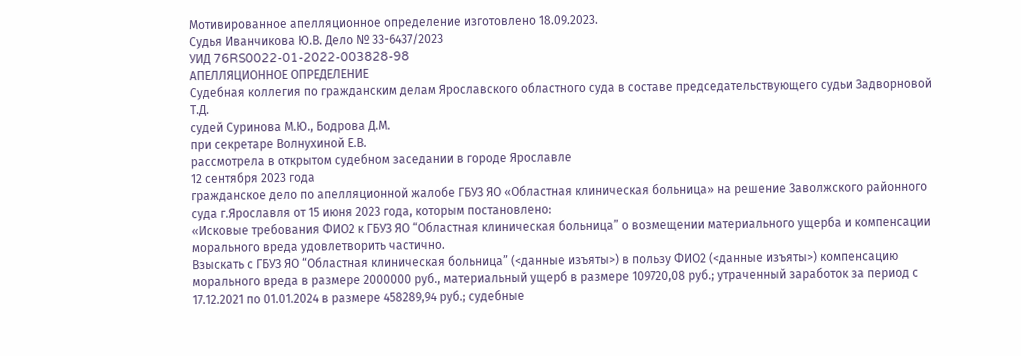Мотивированное апелляционное определение изготовлено 18.09.2023.
Судья Иванчикова Ю.В. Дело № 33-6437/2023
УИД 76RS0022-01-2022-003828-98
АПЕЛЛЯЦИОННОЕ ОПРЕДЕЛЕНИЕ
Судебная коллегия по гражданским делам Ярославского областного суда в составе председательствующего судьи Задворновой Т.Д.
судей Суринова М.Ю., Бодрова Д.М.
при секретаре Волнухиной Е.В.
рассмотрела в открытом судебном заседании в городе Ярославле
12 сентября 2023 года
гражданское дело по апелляционной жалобе ГБУЗ ЯО «Областная клиническая больница» на решение Заволжского районного суда г.Ярославля от 15 июня 2023 года, которым постановлено:
«Исковые требования ФИО2 к ГБУЗ ЯО “Областная клиническая больница” о возмещении материального ущерба и компенсации морального вреда удовлетворить частично.
Взыскать с ГБУЗ ЯО “Областная клиническая больница” (<данные изъяты>) в пользу ФИО2 (<данные изъяты>) компенсацию морального вреда в размере 2000000 руб., материальный ущерб в размере 109720,08 руб.; утраченный заработок за период с 17.12.2021 по 01.01.2024 в размере 458289,94 руб.; судебные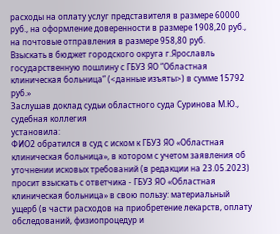расходы на оплату услуг представителя в размере 60000 руб., на оформление доверенности в размере 1908,20 руб., на почтовые отправления в размере 958,80 руб.
Взыскать в бюджет городского округа г.Ярославль государственную пошлину с ГБУЗ ЯО “Областная клиническая больница” (<данные изъяты>) в сумме 15792 руб.»
Заслушав доклад судьи областного суда Суринова М.Ю., судебная коллегия
установила:
ФИО2 обратился в суд с иском к ГБУЗ ЯО «Областная клиническая больница», в котором с учетом заявления об уточнении исковых требований (в редакции на 23.05.2023) просит взыскать с ответчика - ГБУЗ ЯО «Областная клиническая больница» в свою пользу: материальный ущерб (в части расходов на приобретение лекарств, оплату обследований, физиопроцедур и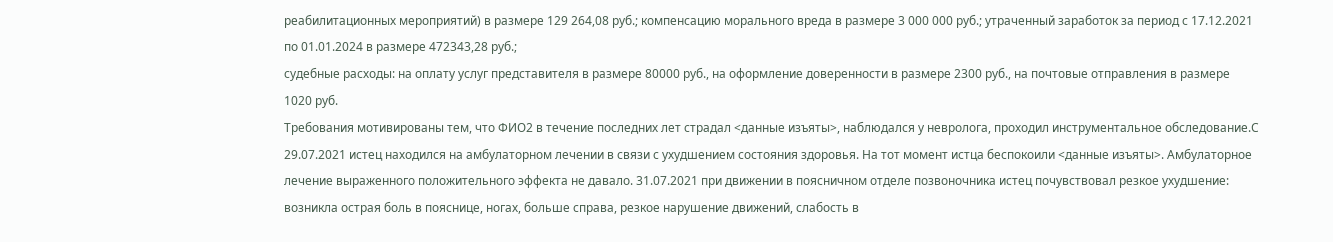реабилитационных мероприятий) в размере 129 264,08 руб.; компенсацию морального вреда в размере 3 000 000 руб.; утраченный заработок за период с 17.12.2021 по 01.01.2024 в размере 472343,28 руб.;
судебные расходы: на оплату услуг представителя в размере 80000 руб., на оформление доверенности в размере 2300 руб., на почтовые отправления в размере 1020 руб.
Требования мотивированы тем, что ФИО2 в течение последних лет страдал <данные изъяты>, наблюдался у невролога, проходил инструментальное обследование.С 29.07.2021 истец находился на амбулаторном лечении в связи с ухудшением состояния здоровья. На тот момент истца беспокоили <данные изъяты>. Амбулаторное лечение выраженного положительного эффекта не давало. 31.07.2021 при движении в поясничном отделе позвоночника истец почувствовал резкое ухудшение: возникла острая боль в пояснице, ногах, больше справа, резкое нарушение движений, слабость в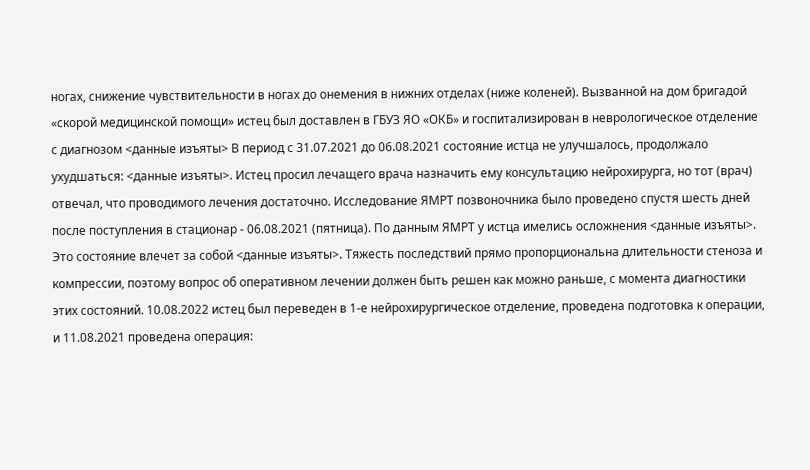ногах, снижение чувствительности в ногах до онемения в нижних отделах (ниже коленей). Вызванной на дом бригадой «скорой медицинской помощи» истец был доставлен в ГБУЗ ЯО «ОКБ» и госпитализирован в неврологическое отделение с диагнозом <данные изъяты> В период с 31.07.2021 до 06.08.2021 состояние истца не улучшалось, продолжало ухудшаться: <данные изъяты>. Истец просил лечащего врача назначить ему консультацию нейрохирурга, но тот (врач) отвечал, что проводимого лечения достаточно. Исследование ЯМРТ позвоночника было проведено спустя шесть дней после поступления в стационар - 06.08.2021 (пятница). По данным ЯМРТ у истца имелись осложнения <данные изъяты>. Это состояние влечет за собой <данные изъяты>. Тяжесть последствий прямо пропорциональна длительности стеноза и компрессии, поэтому вопрос об оперативном лечении должен быть решен как можно раньше, с момента диагностики этих состояний. 10.08.2022 истец был переведен в 1-е нейрохирургическое отделение, проведена подготовка к операции, и 11.08.2021 проведена операция: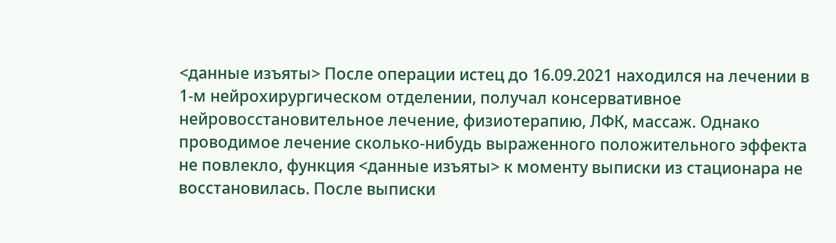<данные изъяты> После операции истец до 16.09.2021 находился на лечении в 1-м нейрохирургическом отделении, получал консервативное нейровосстановительное лечение, физиотерапию, ЛФК, массаж. Однако проводимое лечение сколько-нибудь выраженного положительного эффекта не повлекло, функция <данные изъяты> к моменту выписки из стационара не восстановилась. После выписки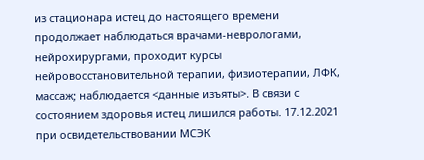из стационара истец до настоящего времени продолжает наблюдаться врачами-неврологами, нейрохирургами, проходит курсы нейровосстановительной терапии, физиотерапии, ЛФК, массаж; наблюдается <данные изъяты>. В связи с состоянием здоровья истец лишился работы. 17.12.2021 при освидетельствовании МСЭК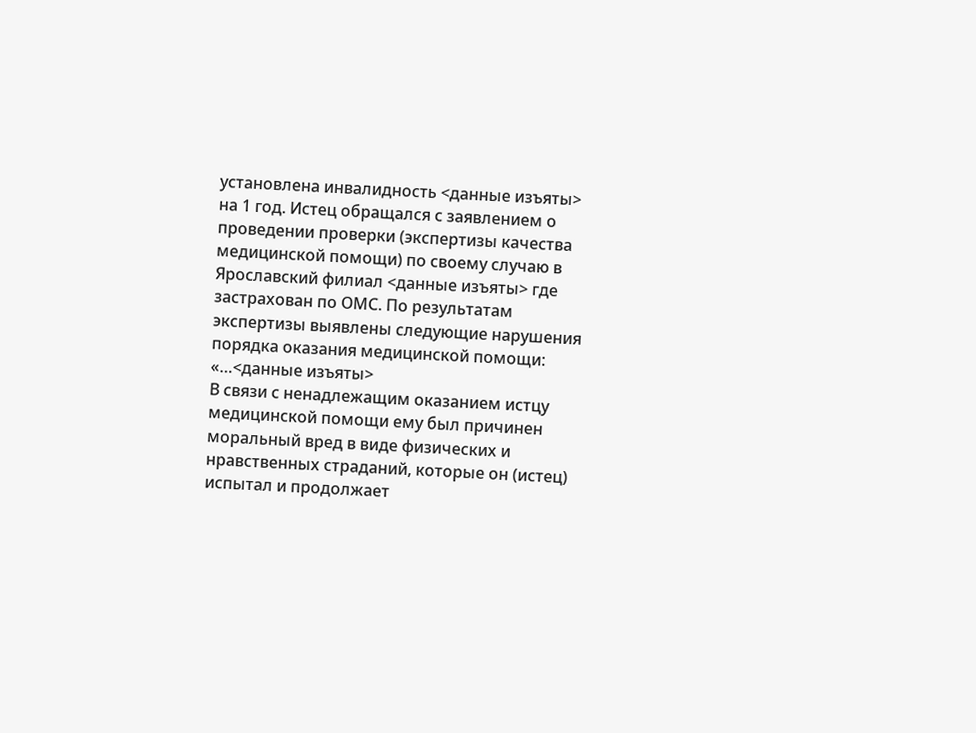установлена инвалидность <данные изъяты> на 1 год. Истец обращался с заявлением о проведении проверки (экспертизы качества медицинской помощи) по своему случаю в Ярославский филиал <данные изъяты> где застрахован по ОМС. По результатам экспертизы выявлены следующие нарушения порядка оказания медицинской помощи: «…<данные изъяты>
В связи с ненадлежащим оказанием истцу медицинской помощи ему был причинен моральный вред в виде физических и нравственных страданий, которые он (истец) испытал и продолжает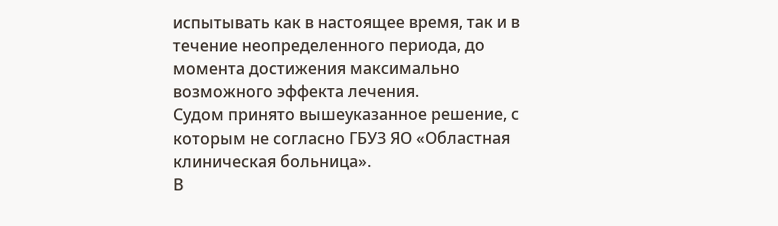испытывать как в настоящее время, так и в течение неопределенного периода, до момента достижения максимально возможного эффекта лечения.
Судом принято вышеуказанное решение, с которым не согласно ГБУЗ ЯО «Областная клиническая больница».
В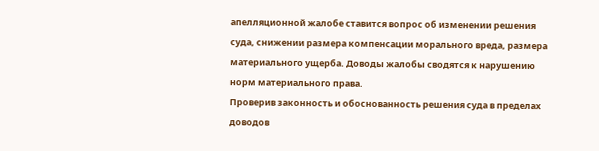апелляционной жалобе ставится вопрос об изменении решения суда, снижении размера компенсации морального вреда, размера материального ущерба. Доводы жалобы сводятся к нарушению норм материального права.
Проверив законность и обоснованность решения суда в пределах доводов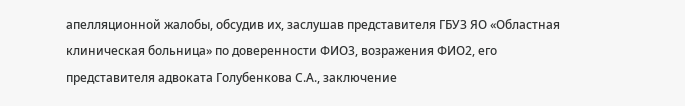апелляционной жалобы, обсудив их, заслушав представителя ГБУЗ ЯО «Областная клиническая больница» по доверенности ФИО3, возражения ФИО2, его представителя адвоката Голубенкова С.А., заключение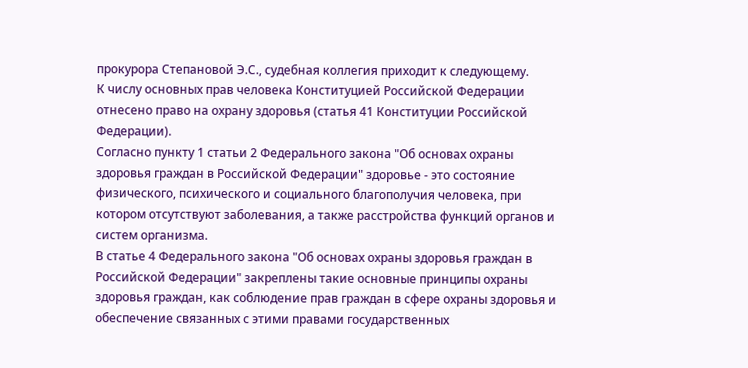прокурора Степановой Э.С., судебная коллегия приходит к следующему.
К числу основных прав человека Конституцией Российской Федерации отнесено право на охрану здоровья (статья 41 Конституции Российской Федерации).
Согласно пункту 1 статьи 2 Федерального закона "Об основах охраны здоровья граждан в Российской Федерации" здоровье - это состояние физического, психического и социального благополучия человека, при котором отсутствуют заболевания, а также расстройства функций органов и систем организма.
В статье 4 Федерального закона "Об основах охраны здоровья граждан в Российской Федерации" закреплены такие основные принципы охраны здоровья граждан, как соблюдение прав граждан в сфере охраны здоровья и обеспечение связанных с этими правами государственных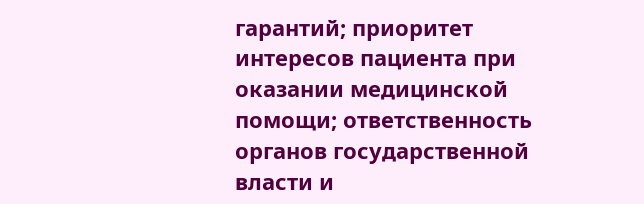гарантий; приоритет интересов пациента при оказании медицинской помощи; ответственность органов государственной власти и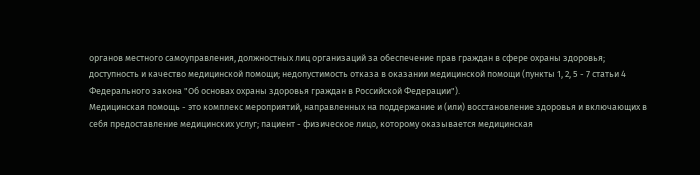органов местного самоуправления, должностных лиц организаций за обеспечение прав граждан в сфере охраны здоровья; доступность и качество медицинской помощи; недопустимость отказа в оказании медицинской помощи (пункты 1, 2, 5 - 7 статьи 4 Федерального закона "Об основах охраны здоровья граждан в Российской Федерации").
Медицинская помощь - это комплекс мероприятий, направленных на поддержание и (или) восстановление здоровья и включающих в себя предоставление медицинских услуг; пациент - физическое лицо, которому оказывается медицинская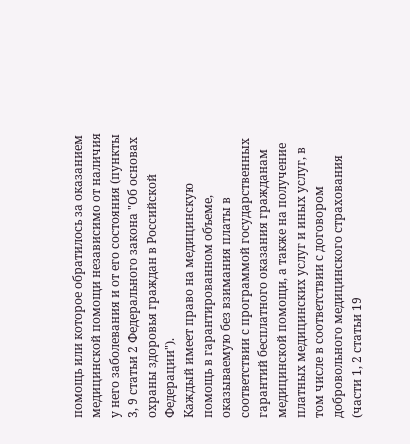помощь или которое обратилось за оказанием медицинской помощи независимо от наличия у него заболевания и от его состояния (пункты 3, 9 статьи 2 Федерального закона "Об основах охраны здоровья граждан в Российской Федерации").
Каждый имеет право на медицинскую помощь в гарантированном объеме, оказываемую без взимания платы в соответствии с программой государственных гарантий бесплатного оказания гражданам медицинской помощи, а также на получение платных медицинских услуг и иных услуг, в том числе в соответствии с договором добровольного медицинского страхования (части 1, 2 статьи 19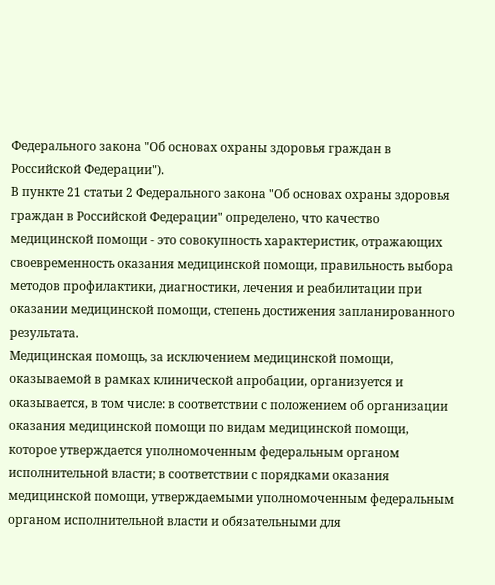Федерального закона "Об основах охраны здоровья граждан в Российской Федерации").
В пункте 21 статьи 2 Федерального закона "Об основах охраны здоровья граждан в Российской Федерации" определено, что качество медицинской помощи - это совокупность характеристик, отражающих своевременность оказания медицинской помощи, правильность выбора методов профилактики, диагностики, лечения и реабилитации при оказании медицинской помощи, степень достижения запланированного результата.
Медицинская помощь, за исключением медицинской помощи, оказываемой в рамках клинической апробации, организуется и оказывается, в том числе: в соответствии с положением об организации оказания медицинской помощи по видам медицинской помощи, которое утверждается уполномоченным федеральным органом исполнительной власти; в соответствии с порядками оказания медицинской помощи, утверждаемыми уполномоченным федеральным органом исполнительной власти и обязательными для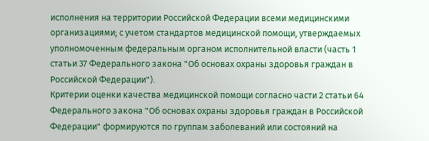исполнения на территории Российской Федерации всеми медицинскими организациями; с учетом стандартов медицинской помощи, утверждаемых уполномоченным федеральным органом исполнительной власти (часть 1 статьи 37 Федерального закона "Об основах охраны здоровья граждан в Российской Федерации").
Критерии оценки качества медицинской помощи согласно части 2 статьи 64 Федерального закона "Об основах охраны здоровья граждан в Российской Федерации" формируются по группам заболеваний или состояний на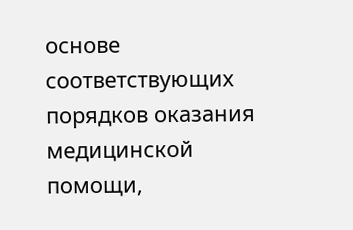основе соответствующих порядков оказания медицинской помощи,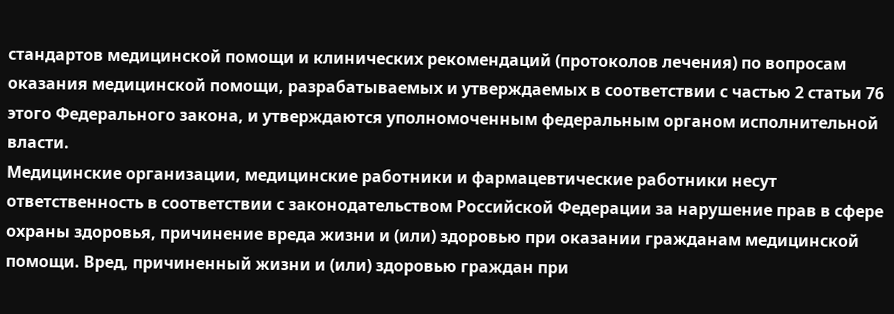стандартов медицинской помощи и клинических рекомендаций (протоколов лечения) по вопросам оказания медицинской помощи, разрабатываемых и утверждаемых в соответствии с частью 2 статьи 76 этого Федерального закона, и утверждаются уполномоченным федеральным органом исполнительной власти.
Медицинские организации, медицинские работники и фармацевтические работники несут ответственность в соответствии с законодательством Российской Федерации за нарушение прав в сфере охраны здоровья, причинение вреда жизни и (или) здоровью при оказании гражданам медицинской помощи. Вред, причиненный жизни и (или) здоровью граждан при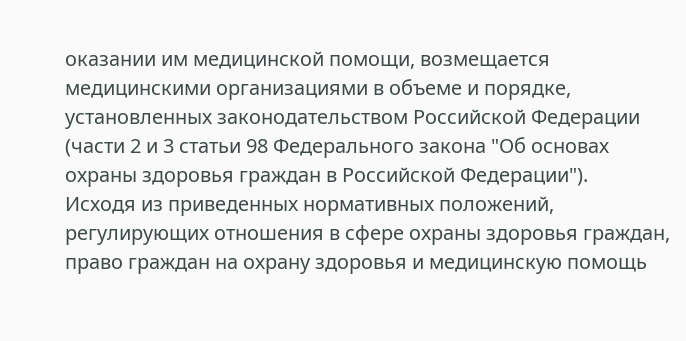оказании им медицинской помощи, возмещается медицинскими организациями в объеме и порядке, установленных законодательством Российской Федерации (части 2 и 3 статьи 98 Федерального закона "Об основах охраны здоровья граждан в Российской Федерации").
Исходя из приведенных нормативных положений, регулирующих отношения в сфере охраны здоровья граждан, право граждан на охрану здоровья и медицинскую помощь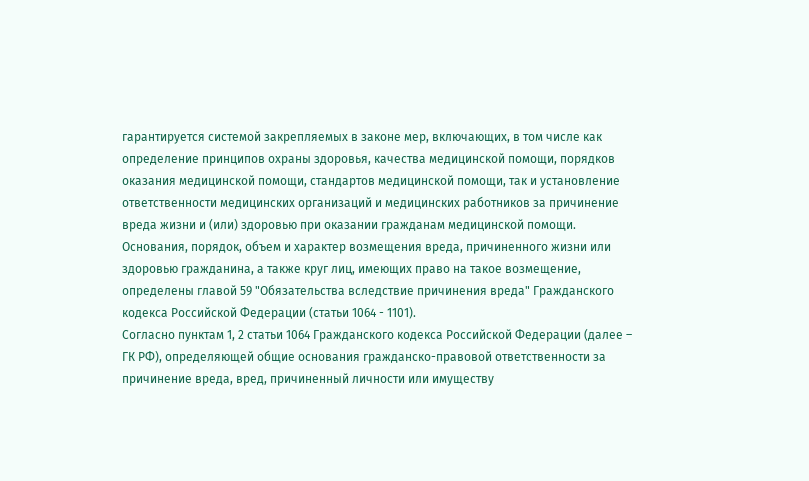гарантируется системой закрепляемых в законе мер, включающих, в том числе как определение принципов охраны здоровья, качества медицинской помощи, порядков оказания медицинской помощи, стандартов медицинской помощи, так и установление ответственности медицинских организаций и медицинских работников за причинение вреда жизни и (или) здоровью при оказании гражданам медицинской помощи.
Основания, порядок, объем и характер возмещения вреда, причиненного жизни или здоровью гражданина, а также круг лиц, имеющих право на такое возмещение, определены главой 59 "Обязательства вследствие причинения вреда" Гражданского кодекса Российской Федерации (статьи 1064 - 1101).
Согласно пунктам 1, 2 статьи 1064 Гражданского кодекса Российской Федерации (далее – ГК РФ), определяющей общие основания гражданско-правовой ответственности за причинение вреда, вред, причиненный личности или имуществу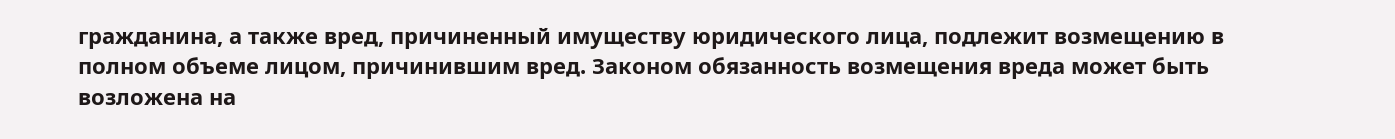гражданина, а также вред, причиненный имуществу юридического лица, подлежит возмещению в полном объеме лицом, причинившим вред. Законом обязанность возмещения вреда может быть возложена на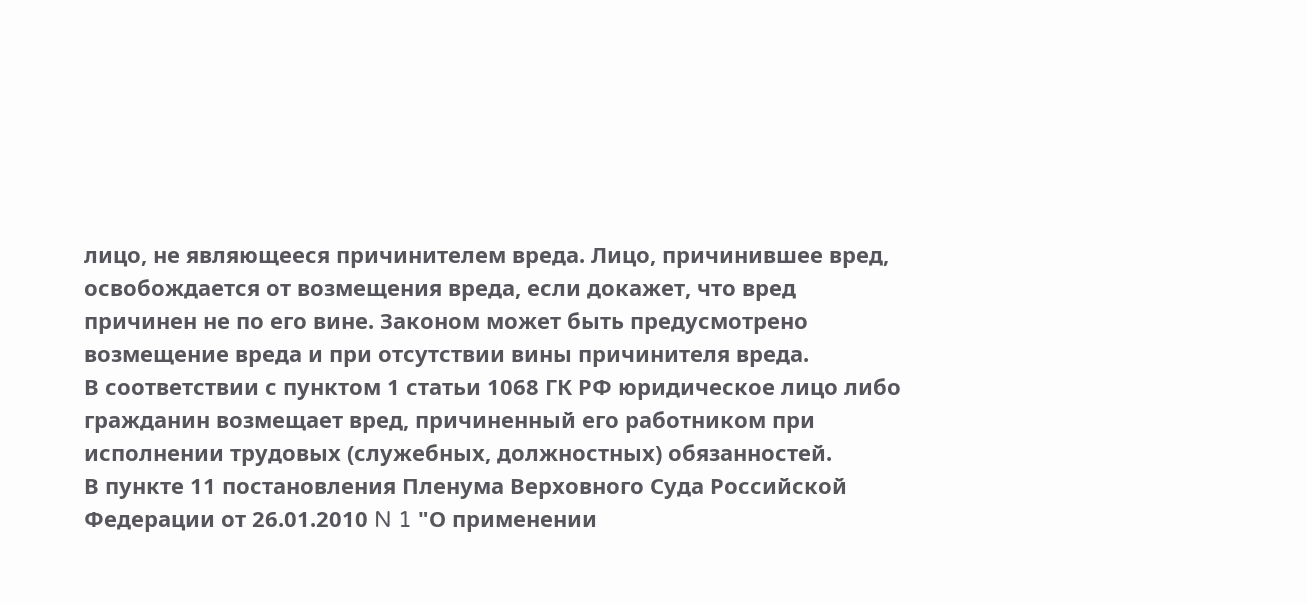лицо, не являющееся причинителем вреда. Лицо, причинившее вред, освобождается от возмещения вреда, если докажет, что вред причинен не по его вине. Законом может быть предусмотрено возмещение вреда и при отсутствии вины причинителя вреда.
В соответствии с пунктом 1 статьи 1068 ГК РФ юридическое лицо либо гражданин возмещает вред, причиненный его работником при исполнении трудовых (служебных, должностных) обязанностей.
В пункте 11 постановления Пленума Верховного Суда Российской Федерации от 26.01.2010 N 1 "О применении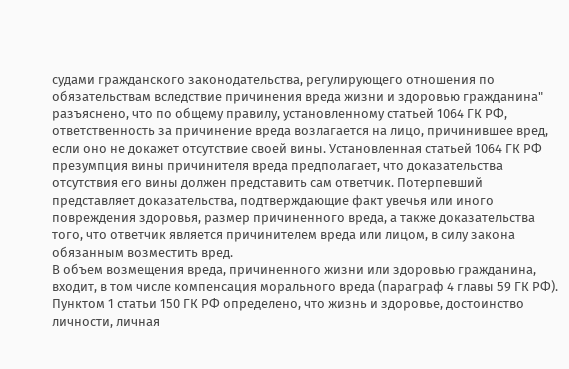судами гражданского законодательства, регулирующего отношения по обязательствам вследствие причинения вреда жизни и здоровью гражданина" разъяснено, что по общему правилу, установленному статьей 1064 ГК РФ, ответственность за причинение вреда возлагается на лицо, причинившее вред, если оно не докажет отсутствие своей вины. Установленная статьей 1064 ГК РФ презумпция вины причинителя вреда предполагает, что доказательства отсутствия его вины должен представить сам ответчик. Потерпевший представляет доказательства, подтверждающие факт увечья или иного повреждения здоровья, размер причиненного вреда, а также доказательства того, что ответчик является причинителем вреда или лицом, в силу закона обязанным возместить вред.
В объем возмещения вреда, причиненного жизни или здоровью гражданина, входит, в том числе компенсация морального вреда (параграф 4 главы 59 ГК РФ).
Пунктом 1 статьи 150 ГК РФ определено, что жизнь и здоровье, достоинство личности, личная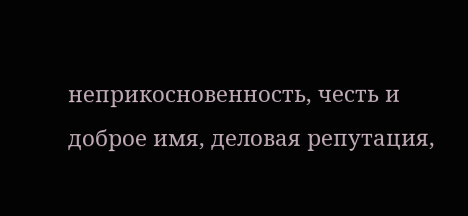неприкосновенность, честь и доброе имя, деловая репутация,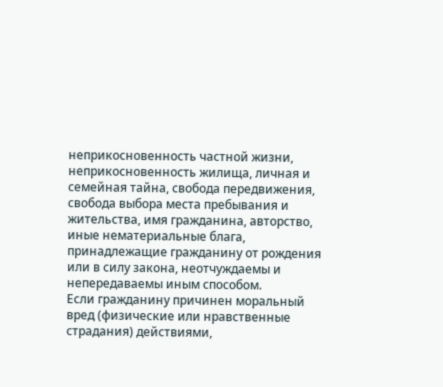неприкосновенность частной жизни, неприкосновенность жилища, личная и семейная тайна, свобода передвижения, свобода выбора места пребывания и жительства, имя гражданина, авторство, иные нематериальные блага, принадлежащие гражданину от рождения или в силу закона, неотчуждаемы и непередаваемы иным способом.
Если гражданину причинен моральный вред (физические или нравственные страдания) действиями,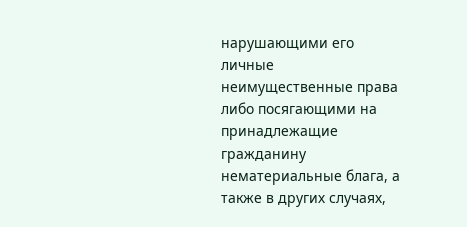нарушающими его личные неимущественные права либо посягающими на принадлежащие гражданину нематериальные блага, а также в других случаях,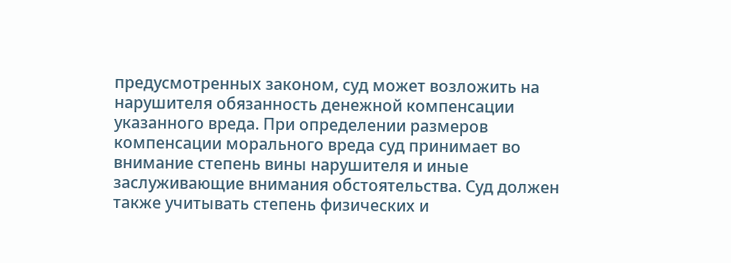предусмотренных законом, суд может возложить на нарушителя обязанность денежной компенсации указанного вреда. При определении размеров компенсации морального вреда суд принимает во внимание степень вины нарушителя и иные заслуживающие внимания обстоятельства. Суд должен также учитывать степень физических и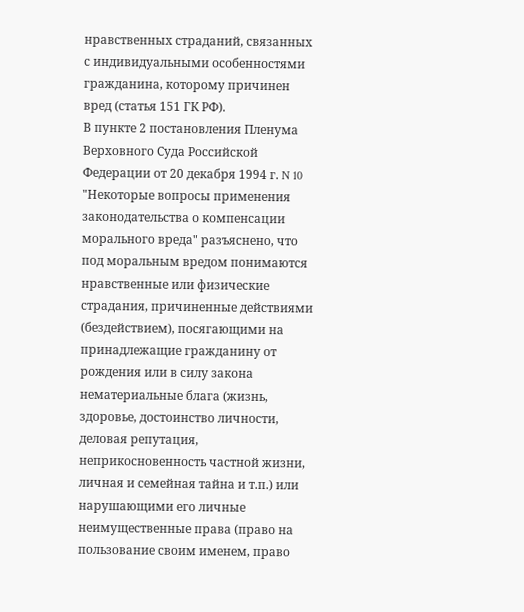нравственных страданий, связанных с индивидуальными особенностями гражданина, которому причинен вред (статья 151 ГК РФ).
В пункте 2 постановления Пленума Верховного Суда Российской Федерации от 20 декабря 1994 г. N 10 "Некоторые вопросы применения законодательства о компенсации морального вреда" разъяснено, что под моральным вредом понимаются нравственные или физические страдания, причиненные действиями (бездействием), посягающими на принадлежащие гражданину от рождения или в силу закона нематериальные блага (жизнь, здоровье, достоинство личности, деловая репутация, неприкосновенность частной жизни, личная и семейная тайна и т.п.) или нарушающими его личные неимущественные права (право на пользование своим именем, право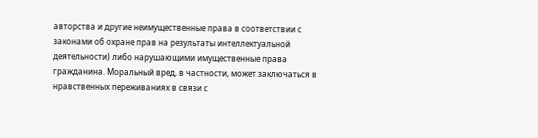авторства и другие неимущественные права в соответствии с законами об охране прав на результаты интеллектуальной деятельности) либо нарушающими имущественные права гражданина. Моральный вред, в частности, может заключаться в нравственных переживаниях в связи с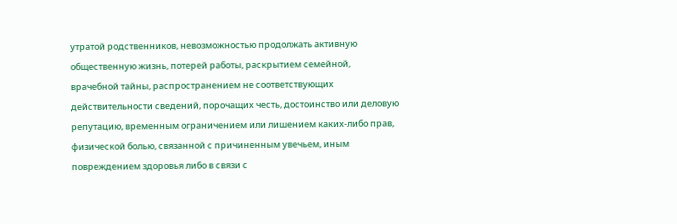утратой родственников, невозможностью продолжать активную общественную жизнь, потерей работы, раскрытием семейной, врачебной тайны, распространением не соответствующих действительности сведений, порочащих честь, достоинство или деловую репутацию, временным ограничением или лишением каких-либо прав, физической болью, связанной с причиненным увечьем, иным повреждением здоровья либо в связи с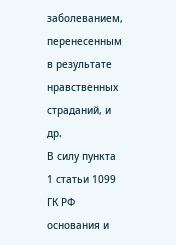заболеванием, перенесенным в результате нравственных страданий, и др.
В силу пункта 1 статьи 1099 ГК РФ основания и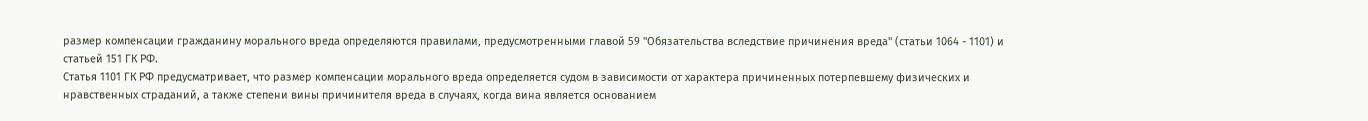размер компенсации гражданину морального вреда определяются правилами, предусмотренными главой 59 "Обязательства вследствие причинения вреда" (статьи 1064 - 1101) и статьей 151 ГК РФ.
Статья 1101 ГК РФ предусматривает, что размер компенсации морального вреда определяется судом в зависимости от характера причиненных потерпевшему физических и нравственных страданий, а также степени вины причинителя вреда в случаях, когда вина является основанием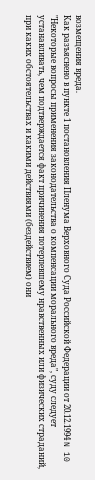возмещения вреда.
Как разъяснено в пункте 1 постановления Пленума Верховного Суда Российской Федерации от 20.12.1994 N 10 "Некоторые вопросы применения законодательства о компенсации морального вреда", суду следует устанавливать, чем подтверждается факт причинения потерпевшему нравственных или физических страданий, при каких обстоятельствах и какими действиями (бездействием) они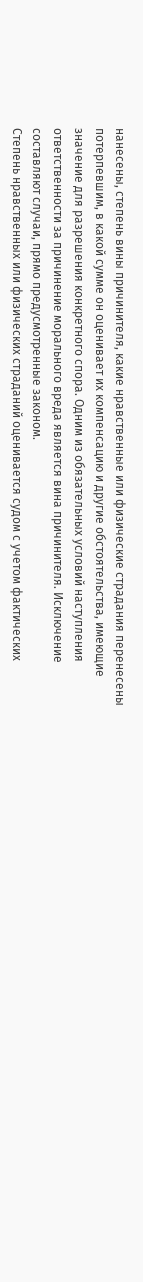нанесены, степень вины причинителя, какие нравственные или физические страдания перенесены потерпевшим, в какой сумме он оценивает их компенсацию и другие обстоятельства, имеющие значение для разрешения конкретного спора. Одним из обязательных условий наступления ответственности за причинение морального вреда является вина причинителя. Исключение составляют случаи, прямо предусмотренные законом.
Степень нравственных или физических страданий оценивается судом с учетом фактических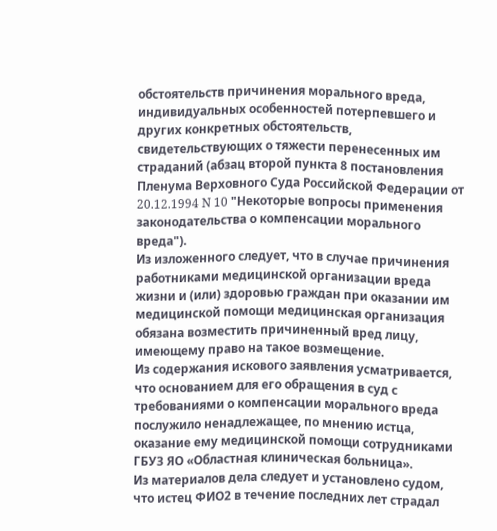обстоятельств причинения морального вреда, индивидуальных особенностей потерпевшего и других конкретных обстоятельств, свидетельствующих о тяжести перенесенных им страданий (абзац второй пункта 8 постановления Пленума Верховного Суда Российской Федерации от 20.12.1994 N 10 "Некоторые вопросы применения законодательства о компенсации морального вреда").
Из изложенного следует, что в случае причинения работниками медицинской организации вреда жизни и (или) здоровью граждан при оказании им медицинской помощи медицинская организация обязана возместить причиненный вред лицу, имеющему право на такое возмещение.
Из содержания искового заявления усматривается, что основанием для его обращения в суд с требованиями о компенсации морального вреда послужило ненадлежащее, по мнению истца, оказание ему медицинской помощи сотрудниками ГБУЗ ЯО «Областная клиническая больница».
Из материалов дела следует и установлено судом, что истец ФИО2 в течение последних лет страдал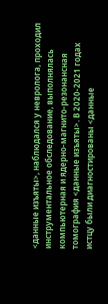<данные изъяты>, наблюдался у невролога, проходил инструментальное обследование, выполнялась компьютерная и ядерно-магнито-резонансная томография <данные изъяты>. В 2020-2021 годах истцу были диагностированы <данные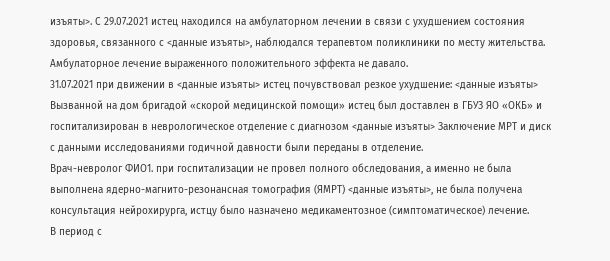изъяты>. С 29.07.2021 истец находился на амбулаторном лечении в связи с ухудшением состояния здоровья, связанного с <данные изъяты>, наблюдался терапевтом поликлиники по месту жительства. Амбулаторное лечение выраженного положительного эффекта не давало.
31.07.2021 при движении в <данные изъяты> истец почувствовал резкое ухудшение: <данные изъяты> Вызванной на дом бригадой «скорой медицинской помощи» истец был доставлен в ГБУЗ ЯО «ОКБ» и госпитализирован в неврологическое отделение с диагнозом <данные изъяты> Заключение МРТ и диск с данными исследованиями годичной давности были переданы в отделение.
Врач-невролог ФИО1. при госпитализации не провел полного обследования, а именно не была выполнена ядерно-магнито-резонансная томография (ЯМРТ) <данные изъяты>, не была получена консультация нейрохирурга, истцу было назначено медикаментозное (симптоматическое) лечение.
В период с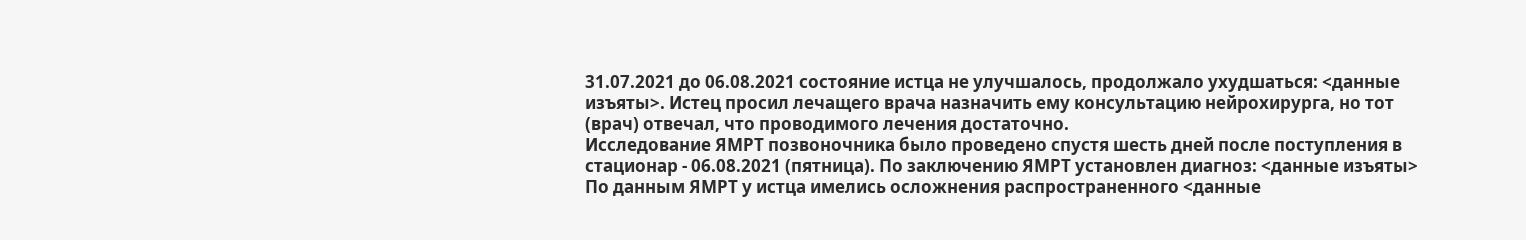31.07.2021 до 06.08.2021 состояние истца не улучшалось, продолжало ухудшаться: <данные изъяты>. Истец просил лечащего врача назначить ему консультацию нейрохирурга, но тот (врач) отвечал, что проводимого лечения достаточно.
Исследование ЯМРТ позвоночника было проведено спустя шесть дней после поступления в стационар - 06.08.2021 (пятница). По заключению ЯМРТ установлен диагноз: <данные изъяты>
По данным ЯМРТ у истца имелись осложнения распространенного <данные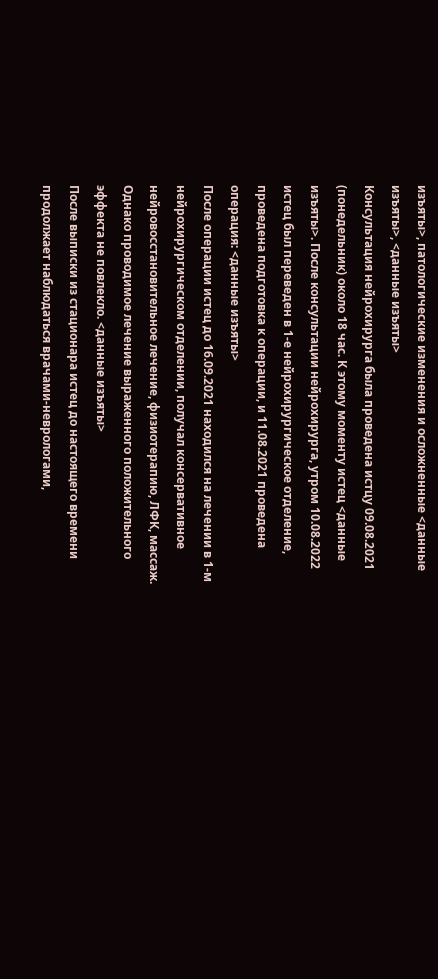изъяты>, патологические изменения и осложненные <данные изъяты>, <данные изъяты>
Консультация нейрохирурга была проведена истцу 09.08.2021 (понедельник) около 18 час. К этому моменту истец <данные изъяты>. После консультации нейрохирурга, утром 10.08.2022 истец был переведен в 1-е нейрохирургическое отделение, проведена подготовка к операции, и 11.08.2021 проведена операция: <данные изъяты>
После операции истец до 16.09.2021 находился на лечении в 1-м нейрохирургическом отделении, получал консервативное нейровосстановительное лечение, физиотерапию, ЛФК, массаж. Однако проводимое лечение выраженного положительного эффекта не повлекло. <данные изъяты>
После выписки из стационара истец до настоящего времени продолжает наблюдаться врачами-неврологами,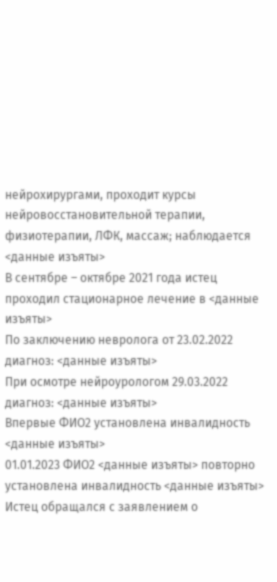нейрохирургами, проходит курсы нейровосстановительной терапии, физиотерапии, ЛФК, массаж; наблюдается <данные изъяты>
В сентябре – октябре 2021 года истец проходил стационарное лечение в <данные изъяты>
По заключению невролога от 23.02.2022 диагноз: <данные изъяты>
При осмотре нейроурологом 29.03.2022 диагноз: <данные изъяты>
Впервые ФИО2 установлена инвалидность <данные изъяты>
01.01.2023 ФИО2 <данные изъяты> повторно установлена инвалидность <данные изъяты>
Истец обращался с заявлением о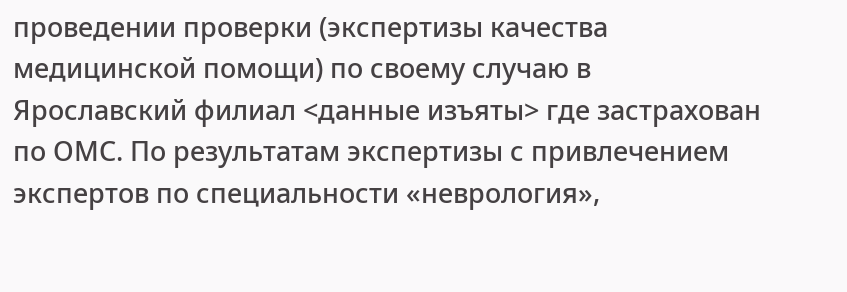проведении проверки (экспертизы качества медицинской помощи) по своему случаю в Ярославский филиал <данные изъяты> где застрахован по ОМС. По результатам экспертизы с привлечением экспертов по специальности «неврология»,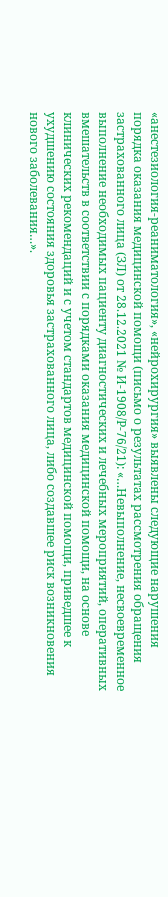«анестезиология-реаниматология», «нейрохирургия» выявлены следующие нарушения порядка оказания медицинской помощи (письмо о результатах рассмотрения обращения застрахованного лица (ЗЛ) от 28.12.2021 № И-1908/Р-76/21): «…Невыполнение, несвоевременное выполнение необходимых пациенту диагностических и лечебных мероприятий, оперативных вмешательств в соответствии с порядками оказания медицинской помощи, на основе клинических рекомендаций и с учетом стандартов медицинской помощи, приведшее к ухудшению состояния здоровья застрахованного лица, либо создавшее риск возникновения нового заболевания…».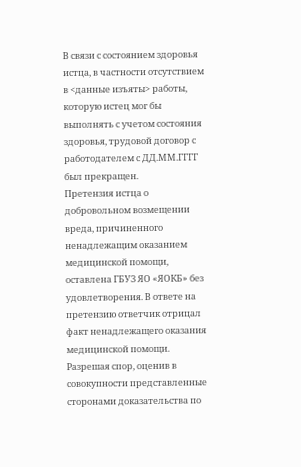В связи с состоянием здоровья истца, в частности отсутствием в <данные изъяты> работы, которую истец мог бы выполнять с учетом состояния здоровья, трудовой договор с работодателем с ДД.ММ.ГГГГ был прекращен.
Претензия истца о добровольном возмещении вреда, причиненного ненадлежащим оказанием медицинской помощи, оставлена ГБУЗ ЯО «ЯОКБ» без удовлетворения. В ответе на претензию ответчик отрицал факт ненадлежащего оказания медицинской помощи.
Разрешая спор, оценив в совокупности представленные сторонами доказательства по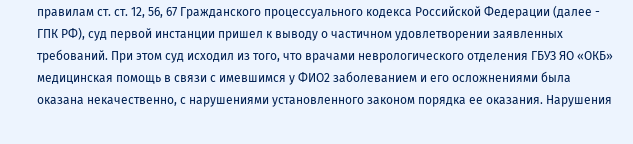правилам ст. ст. 12, 56, 67 Гражданского процессуального кодекса Российской Федерации (далее - ГПК РФ), суд первой инстанции пришел к выводу о частичном удовлетворении заявленных требований. При этом суд исходил из того, что врачами неврологического отделения ГБУЗ ЯО «ОКБ» медицинская помощь в связи с имевшимся у ФИО2 заболеванием и его осложнениями была оказана некачественно, с нарушениями установленного законом порядка ее оказания. Нарушения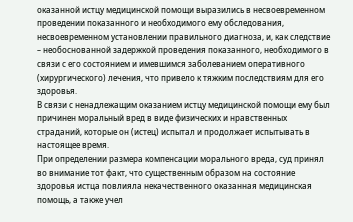оказанной истцу медицинской помощи выразились в несвоевременном проведении показанного и необходимого ему обследования, несвоевременном установлении правильного диагноза, и, как следствие – необоснованной задержкой проведения показанного, необходимого в связи с его состоянием и имевшимся заболеванием оперативного (хирургического) лечения, что привело к тяжким последствиям для его здоровья.
В связи с ненадлежащим оказанием истцу медицинской помощи ему был причинен моральный вред в виде физических и нравственных страданий, которые он (истец) испытал и продолжает испытывать в настоящее время.
При определении размера компенсации морального вреда, суд принял во внимание тот факт, что существенным образом на состояние здоровья истца повлияла некачественного оказанная медицинская помощь, а также учел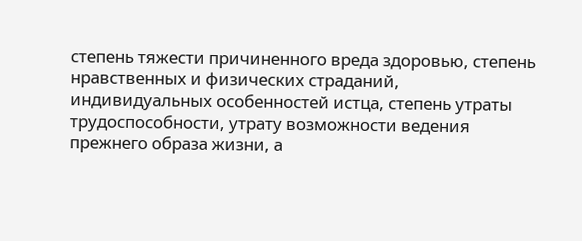степень тяжести причиненного вреда здоровью, степень нравственных и физических страданий, индивидуальных особенностей истца, степень утраты трудоспособности, утрату возможности ведения прежнего образа жизни, а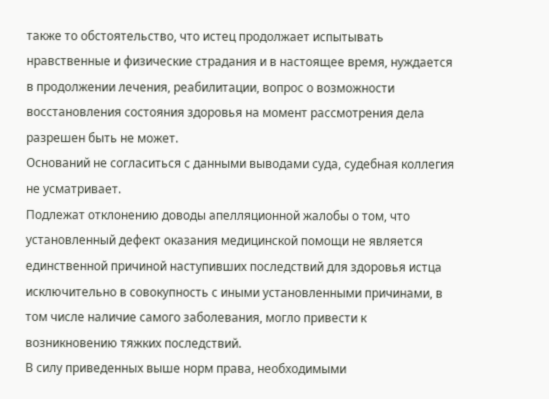также то обстоятельство, что истец продолжает испытывать нравственные и физические страдания и в настоящее время, нуждается в продолжении лечения, реабилитации, вопрос о возможности восстановления состояния здоровья на момент рассмотрения дела разрешен быть не может.
Оснований не согласиться с данными выводами суда, судебная коллегия не усматривает.
Подлежат отклонению доводы апелляционной жалобы о том, что установленный дефект оказания медицинской помощи не является единственной причиной наступивших последствий для здоровья истца исключительно в совокупность с иными установленными причинами, в том числе наличие самого заболевания, могло привести к возникновению тяжких последствий.
В силу приведенных выше норм права, необходимыми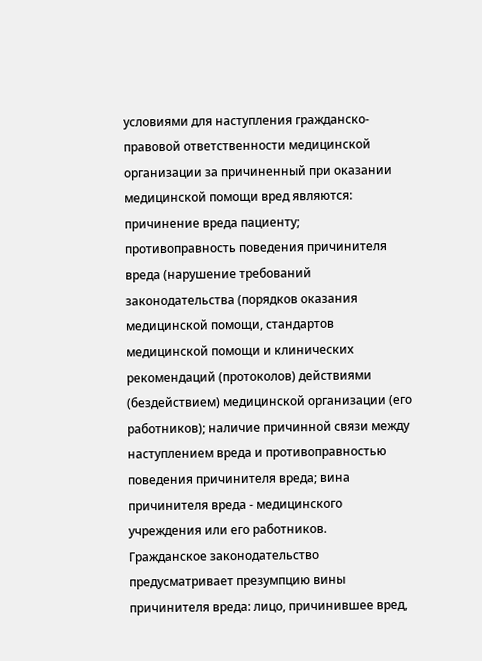условиями для наступления гражданско-правовой ответственности медицинской организации за причиненный при оказании медицинской помощи вред являются: причинение вреда пациенту; противоправность поведения причинителя вреда (нарушение требований законодательства (порядков оказания медицинской помощи, стандартов медицинской помощи и клинических рекомендаций (протоколов) действиями (бездействием) медицинской организации (его работников); наличие причинной связи между наступлением вреда и противоправностью поведения причинителя вреда; вина причинителя вреда - медицинского учреждения или его работников.
Гражданское законодательство предусматривает презумпцию вины причинителя вреда: лицо, причинившее вред,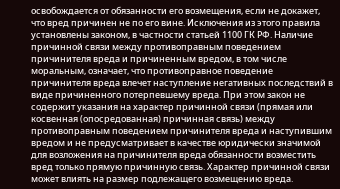освобождается от обязанности его возмещения, если не докажет, что вред причинен не по его вине. Исключения из этого правила установлены законом, в частности статьей 1100 ГК РФ. Наличие причинной связи между противоправным поведением причинителя вреда и причиненным вредом, в том числе моральным, означает, что противоправное поведение причинителя вреда влечет наступление негативных последствий в виде причиненного потерпевшему вреда. При этом закон не содержит указания на характер причинной связи (прямая или косвенная (опосредованная) причинная связь) между противоправным поведением причинителя вреда и наступившим вредом и не предусматривает в качестве юридически значимой для возложения на причинителя вреда обязанности возместить вред только прямую причинную связь. Характер причинной связи может влиять на размер подлежащего возмещению вреда.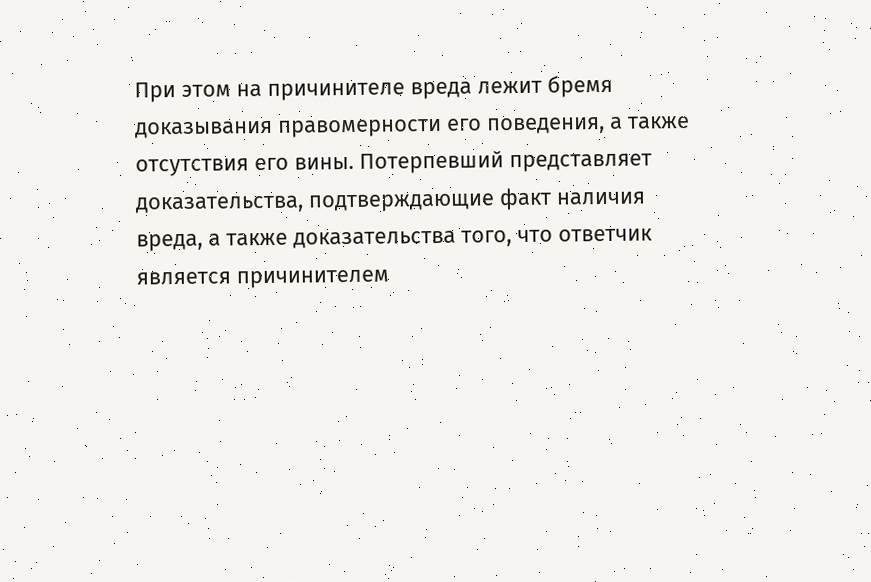При этом на причинителе вреда лежит бремя доказывания правомерности его поведения, а также отсутствия его вины. Потерпевший представляет доказательства, подтверждающие факт наличия вреда, а также доказательства того, что ответчик является причинителем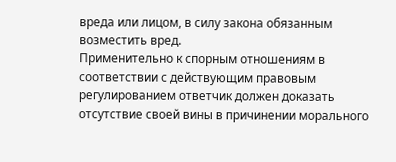вреда или лицом, в силу закона обязанным возместить вред.
Применительно к спорным отношениям в соответствии с действующим правовым регулированием ответчик должен доказать отсутствие своей вины в причинении морального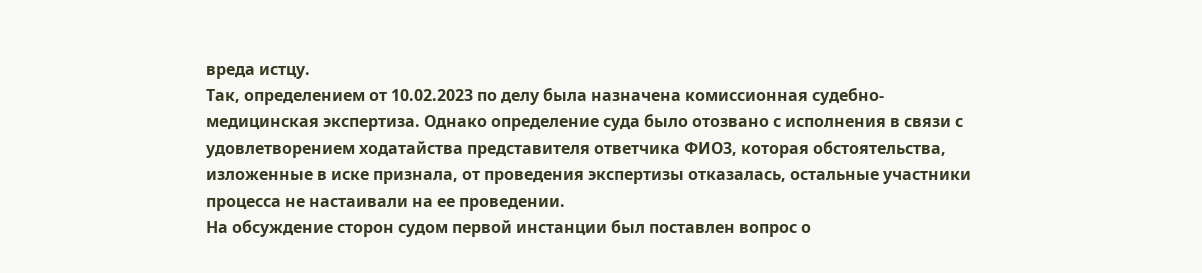вреда истцу.
Так, определением от 10.02.2023 по делу была назначена комиссионная судебно-медицинская экспертиза. Однако определение суда было отозвано с исполнения в связи с удовлетворением ходатайства представителя ответчика ФИО3, которая обстоятельства, изложенные в иске признала, от проведения экспертизы отказалась, остальные участники процесса не настаивали на ее проведении.
На обсуждение сторон судом первой инстанции был поставлен вопрос о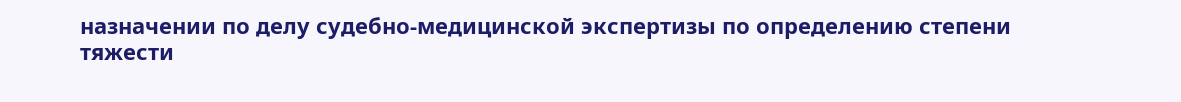назначении по делу судебно-медицинской экспертизы по определению степени тяжести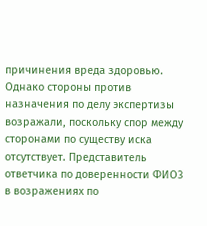причинения вреда здоровью. Однако стороны против назначения по делу экспертизы возражали, поскольку спор между сторонами по существу иска отсутствует. Представитель ответчика по доверенности ФИО3 в возражениях по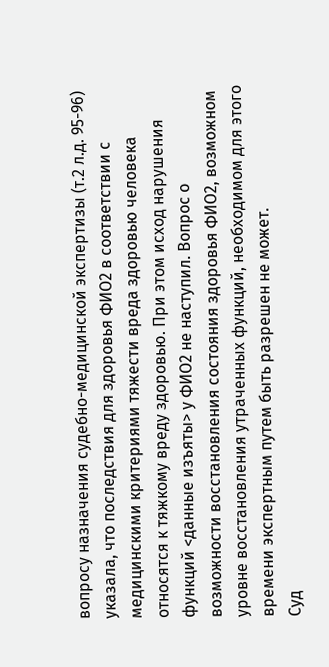вопросу назначения судебно-медицинской экспертизы (т.2 л.д. 95-96) указала, что последствия для здоровья ФИО2 в соответствии с медицинскими критериями тяжести вреда здоровью человека относятся к тяжкому вреду здоровью. При этом исход нарушения функций <данные изъяты> у ФИО2 не наступил. Вопрос о возможности восстановления состояния здоровья ФИО2, возможном уровне восстановления утраченных функций, необходимом для этого времени экспертным путем быть разрешен не может.
Суд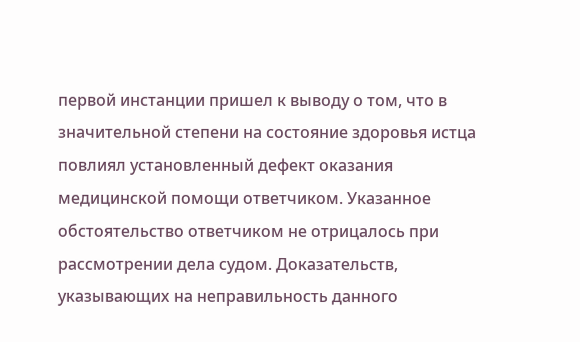первой инстанции пришел к выводу о том, что в значительной степени на состояние здоровья истца повлиял установленный дефект оказания медицинской помощи ответчиком. Указанное обстоятельство ответчиком не отрицалось при рассмотрении дела судом. Доказательств, указывающих на неправильность данного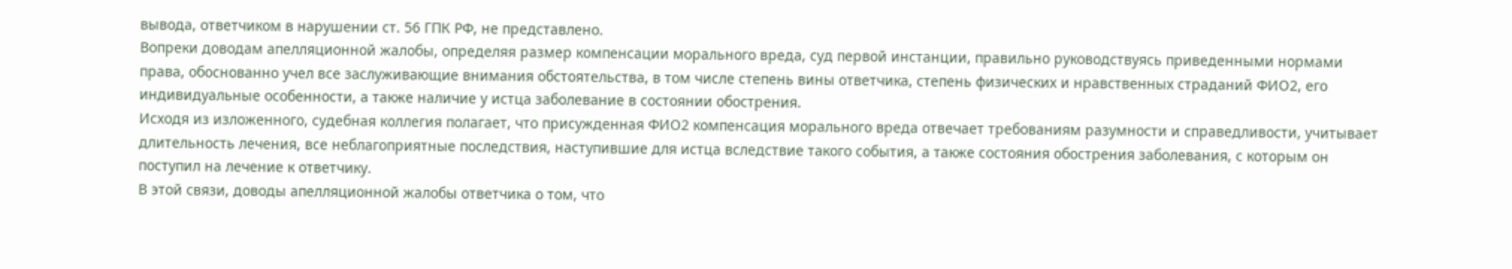вывода, ответчиком в нарушении ст. 56 ГПК РФ, не представлено.
Вопреки доводам апелляционной жалобы, определяя размер компенсации морального вреда, суд первой инстанции, правильно руководствуясь приведенными нормами права, обоснованно учел все заслуживающие внимания обстоятельства, в том числе степень вины ответчика, степень физических и нравственных страданий ФИО2, его индивидуальные особенности, а также наличие у истца заболевание в состоянии обострения.
Исходя из изложенного, судебная коллегия полагает, что присужденная ФИО2 компенсация морального вреда отвечает требованиям разумности и справедливости, учитывает длительность лечения, все неблагоприятные последствия, наступившие для истца вследствие такого события, а также состояния обострения заболевания, с которым он поступил на лечение к ответчику.
В этой связи, доводы апелляционной жалобы ответчика о том, что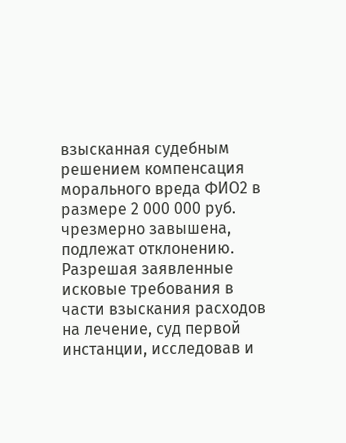взысканная судебным решением компенсация морального вреда ФИО2 в размере 2 000 000 руб. чрезмерно завышена, подлежат отклонению.
Разрешая заявленные исковые требования в части взыскания расходов на лечение, суд первой инстанции, исследовав и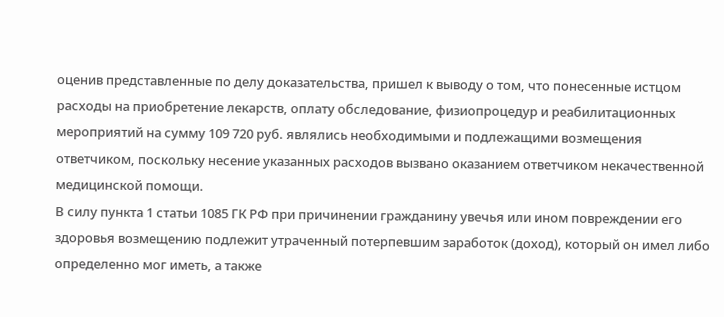оценив представленные по делу доказательства, пришел к выводу о том, что понесенные истцом расходы на приобретение лекарств, оплату обследование, физиопроцедур и реабилитационных мероприятий на сумму 109 720 руб. являлись необходимыми и подлежащими возмещения ответчиком, поскольку несение указанных расходов вызвано оказанием ответчиком некачественной медицинской помощи.
В силу пункта 1 статьи 1085 ГК РФ при причинении гражданину увечья или ином повреждении его здоровья возмещению подлежит утраченный потерпевшим заработок (доход), который он имел либо определенно мог иметь, а также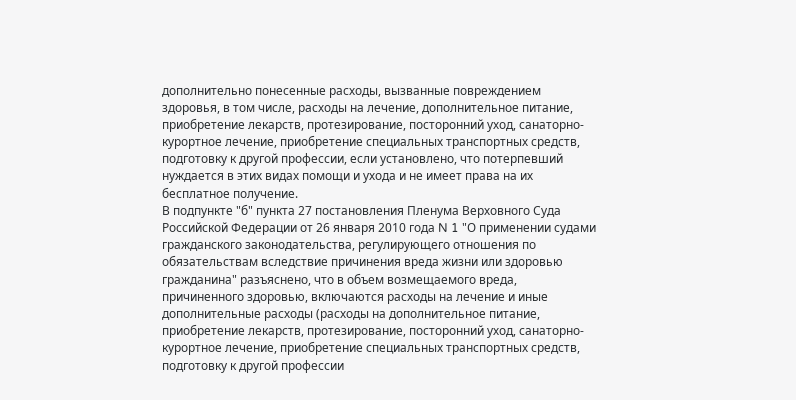дополнительно понесенные расходы, вызванные повреждением здоровья, в том числе, расходы на лечение, дополнительное питание, приобретение лекарств, протезирование, посторонний уход, санаторно-курортное лечение, приобретение специальных транспортных средств, подготовку к другой профессии, если установлено, что потерпевший нуждается в этих видах помощи и ухода и не имеет права на их бесплатное получение.
В подпункте "б" пункта 27 постановления Пленума Верховного Суда Российской Федерации от 26 января 2010 года N 1 "О применении судами гражданского законодательства, регулирующего отношения по обязательствам вследствие причинения вреда жизни или здоровью гражданина" разъяснено, что в объем возмещаемого вреда, причиненного здоровью, включаются расходы на лечение и иные дополнительные расходы (расходы на дополнительное питание, приобретение лекарств, протезирование, посторонний уход, санаторно-курортное лечение, приобретение специальных транспортных средств, подготовку к другой профессии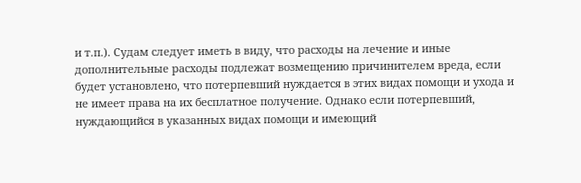и т.п.). Судам следует иметь в виду, что расходы на лечение и иные дополнительные расходы подлежат возмещению причинителем вреда, если будет установлено, что потерпевший нуждается в этих видах помощи и ухода и не имеет права на их бесплатное получение. Однако если потерпевший, нуждающийся в указанных видах помощи и имеющий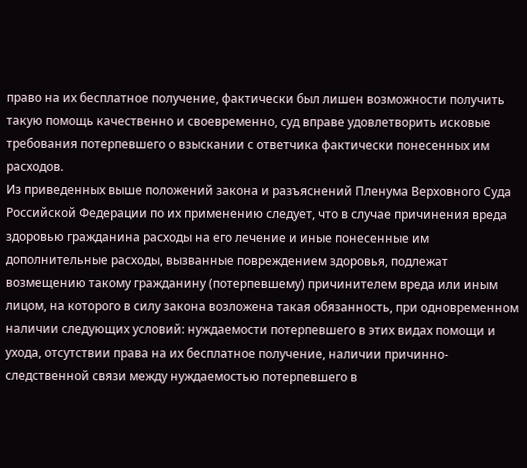право на их бесплатное получение, фактически был лишен возможности получить такую помощь качественно и своевременно, суд вправе удовлетворить исковые требования потерпевшего о взыскании с ответчика фактически понесенных им расходов.
Из приведенных выше положений закона и разъяснений Пленума Верховного Суда Российской Федерации по их применению следует, что в случае причинения вреда здоровью гражданина расходы на его лечение и иные понесенные им дополнительные расходы, вызванные повреждением здоровья, подлежат возмещению такому гражданину (потерпевшему) причинителем вреда или иным лицом, на которого в силу закона возложена такая обязанность, при одновременном наличии следующих условий: нуждаемости потерпевшего в этих видах помощи и ухода, отсутствии права на их бесплатное получение, наличии причинно-следственной связи между нуждаемостью потерпевшего в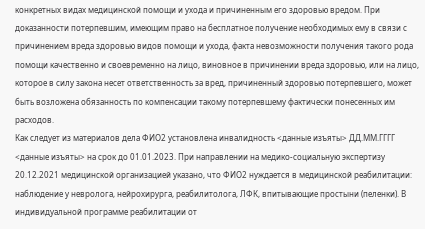конкретных видах медицинской помощи и ухода и причиненным его здоровью вредом. При доказанности потерпевшим, имеющим право на бесплатное получение необходимых ему в связи с причинением вреда здоровью видов помощи и ухода, факта невозможности получения такого рода помощи качественно и своевременно на лицо, виновное в причинении вреда здоровью, или на лицо, которое в силу закона несет ответственность за вред, причиненный здоровью потерпевшего, может быть возложена обязанность по компенсации такому потерпевшему фактически понесенных им расходов.
Как следует из материалов дела ФИО2 установлена инвалидность <данные изъяты> ДД.ММ.ГГГГ <данные изъяты> на срок до 01.01.2023. При направлении на медико-социальную экспертизу 20.12.2021 медицинской организацией указано, что ФИО2 нуждается в медицинской реабилитации: наблюдение у невролога, нейрохирурга, реабилитолога, ЛФК, впитывающие простыни (пеленки). В индивидуальной программе реабилитации от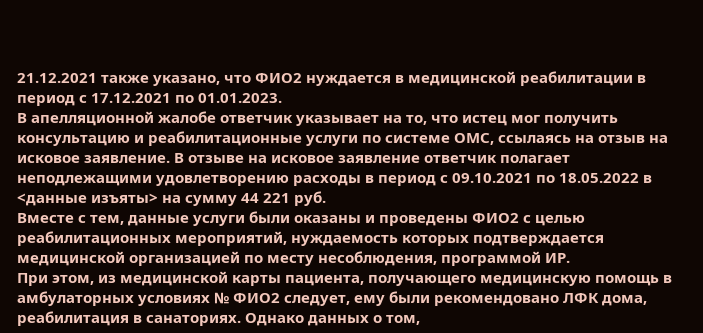21.12.2021 также указано, что ФИО2 нуждается в медицинской реабилитации в период с 17.12.2021 по 01.01.2023.
В апелляционной жалобе ответчик указывает на то, что истец мог получить консультацию и реабилитационные услуги по системе ОМС, ссылаясь на отзыв на исковое заявление. В отзыве на исковое заявление ответчик полагает неподлежащими удовлетворению расходы в период с 09.10.2021 по 18.05.2022 в <данные изъяты> на сумму 44 221 руб.
Вместе с тем, данные услуги были оказаны и проведены ФИО2 с целью реабилитационных мероприятий, нуждаемость которых подтверждается медицинской организацией по месту несоблюдения, программой ИР.
При этом, из медицинской карты пациента, получающего медицинскую помощь в амбулаторных условиях № ФИО2 следует, ему были рекомендовано ЛФК дома, реабилитация в санаториях. Однако данных о том,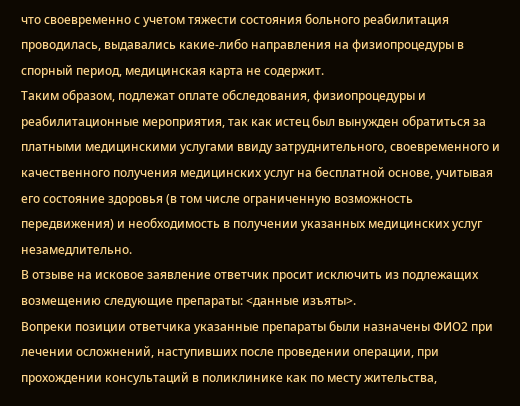что своевременно с учетом тяжести состояния больного реабилитация проводилась, выдавались какие-либо направления на физиопроцедуры в спорный период, медицинская карта не содержит.
Таким образом, подлежат оплате обследования, физиопроцедуры и реабилитационные мероприятия, так как истец был вынужден обратиться за платными медицинскими услугами ввиду затруднительного, своевременного и качественного получения медицинских услуг на бесплатной основе, учитывая его состояние здоровья (в том числе ограниченную возможность передвижения) и необходимость в получении указанных медицинских услуг незамедлительно.
В отзыве на исковое заявление ответчик просит исключить из подлежащих возмещению следующие препараты: <данные изъяты>.
Вопреки позиции ответчика указанные препараты были назначены ФИО2 при лечении осложнений, наступивших после проведении операции, при прохождении консультаций в поликлинике как по месту жительства,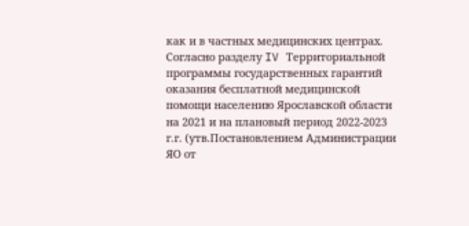как и в частных медицинских центрах.
Согласно разделу IV Территориальной программы государственных гарантий оказания бесплатной медицинской помощи населению Ярославской области на 2021 и на плановый период 2022-2023 г.г. (утв.Постановлением Администрации ЯО от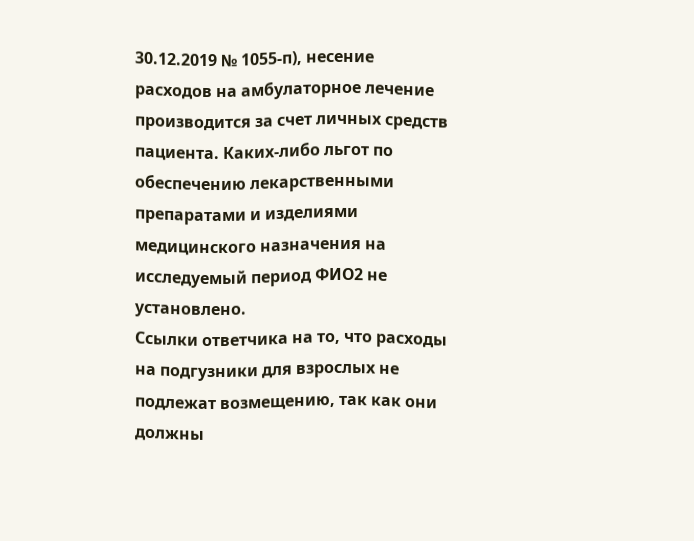30.12.2019 № 1055-п), несение расходов на амбулаторное лечение производится за счет личных средств пациента. Каких-либо льгот по обеспечению лекарственными препаратами и изделиями медицинского назначения на исследуемый период ФИО2 не установлено.
Ссылки ответчика на то, что расходы на подгузники для взрослых не подлежат возмещению, так как они должны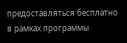предоставляться бесплатно в рамках программы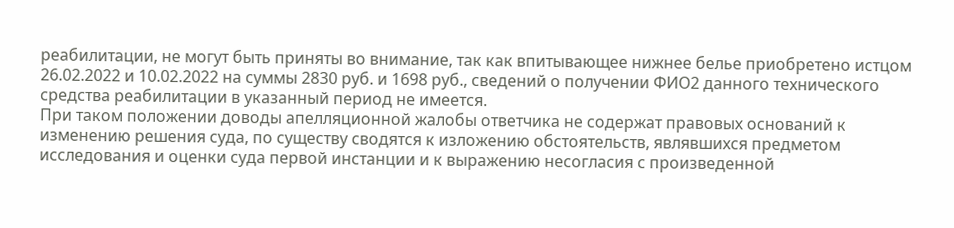реабилитации, не могут быть приняты во внимание, так как впитывающее нижнее белье приобретено истцом 26.02.2022 и 10.02.2022 на суммы 2830 руб. и 1698 руб., сведений о получении ФИО2 данного технического средства реабилитации в указанный период не имеется.
При таком положении доводы апелляционной жалобы ответчика не содержат правовых оснований к изменению решения суда, по существу сводятся к изложению обстоятельств, являвшихся предметом исследования и оценки суда первой инстанции и к выражению несогласия с произведенной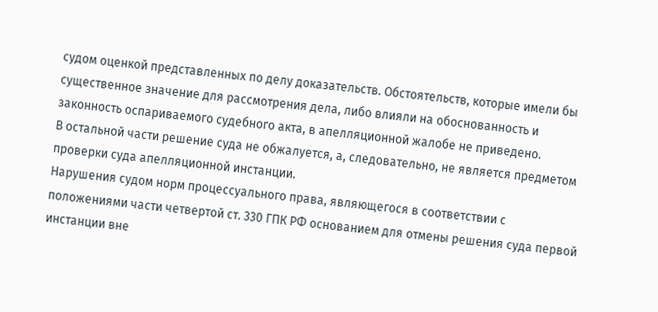судом оценкой представленных по делу доказательств. Обстоятельств, которые имели бы существенное значение для рассмотрения дела, либо влияли на обоснованность и законность оспариваемого судебного акта, в апелляционной жалобе не приведено.
В остальной части решение суда не обжалуется, а, следовательно, не является предметом проверки суда апелляционной инстанции.
Нарушения судом норм процессуального права, являющегося в соответствии с положениями части четвертой ст. 330 ГПК РФ основанием для отмены решения суда первой инстанции вне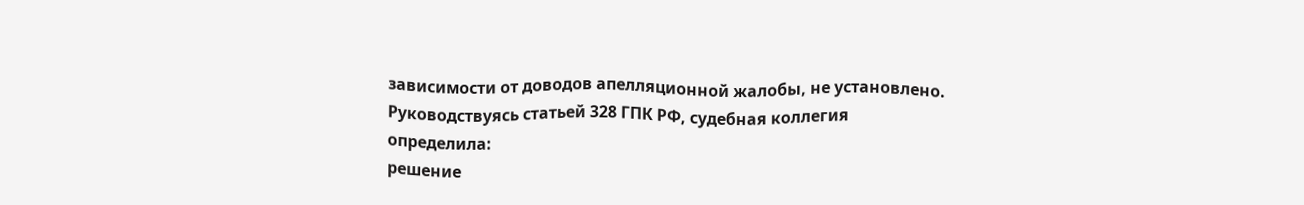зависимости от доводов апелляционной жалобы, не установлено.
Руководствуясь статьей 328 ГПК РФ, судебная коллегия
определила:
решение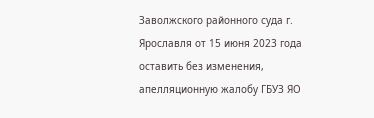Заволжского районного суда г. Ярославля от 15 июня 2023 года оставить без изменения, апелляционную жалобу ГБУЗ ЯО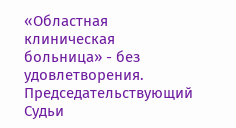«Областная клиническая больница» - без удовлетворения.
Председательствующий
Судьи